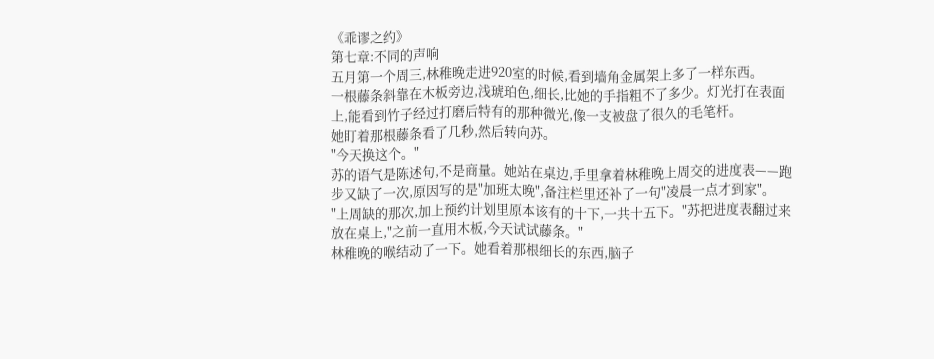《乖谬之约》
第七章:不同的声响
五月第一个周三,林稚晚走进920室的时候,看到墙角金属架上多了一样东西。
一根藤条斜靠在木板旁边,浅琥珀色,细长,比她的手指粗不了多少。灯光打在表面上,能看到竹子经过打磨后特有的那种微光,像一支被盘了很久的毛笔杆。
她盯着那根藤条看了几秒,然后转向苏。
"今天换这个。"
苏的语气是陈述句,不是商量。她站在桌边,手里拿着林稚晚上周交的进度表——跑步又缺了一次,原因写的是"加班太晚",备注栏里还补了一句"凌晨一点才到家"。
"上周缺的那次,加上预约计划里原本该有的十下,一共十五下。"苏把进度表翻过来放在桌上,"之前一直用木板,今天试试藤条。"
林稚晚的喉结动了一下。她看着那根细长的东西,脑子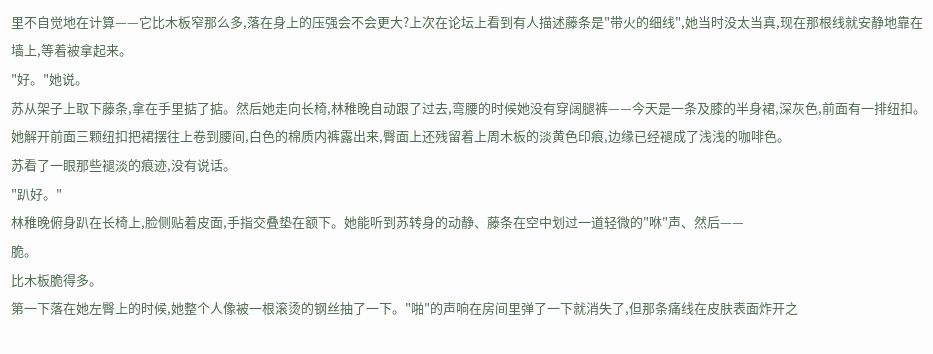里不自觉地在计算——它比木板窄那么多,落在身上的压强会不会更大?上次在论坛上看到有人描述藤条是"带火的细线",她当时没太当真,现在那根线就安静地靠在墙上,等着被拿起来。
"好。"她说。
苏从架子上取下藤条,拿在手里掂了掂。然后她走向长椅,林稚晚自动跟了过去,弯腰的时候她没有穿阔腿裤——今天是一条及膝的半身裙,深灰色,前面有一排纽扣。她解开前面三颗纽扣把裙摆往上卷到腰间,白色的棉质内裤露出来,臀面上还残留着上周木板的淡黄色印痕,边缘已经褪成了浅浅的咖啡色。
苏看了一眼那些褪淡的痕迹,没有说话。
"趴好。"
林稚晚俯身趴在长椅上,脸侧贴着皮面,手指交叠垫在额下。她能听到苏转身的动静、藤条在空中划过一道轻微的"咻"声、然后——
脆。
比木板脆得多。
第一下落在她左臀上的时候,她整个人像被一根滚烫的钢丝抽了一下。"啪"的声响在房间里弹了一下就消失了,但那条痛线在皮肤表面炸开之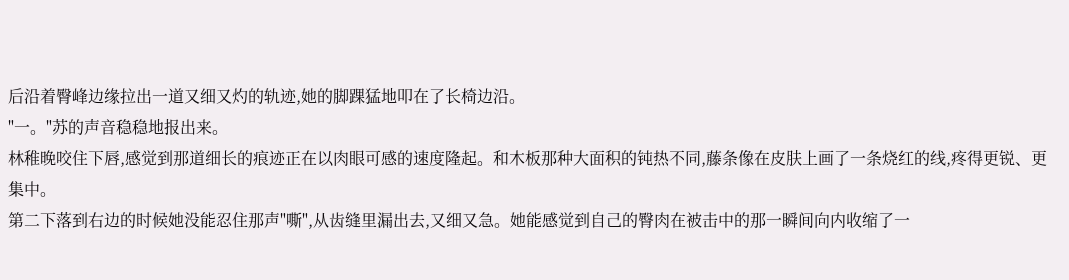后沿着臀峰边缘拉出一道又细又灼的轨迹,她的脚踝猛地叩在了长椅边沿。
"一。"苏的声音稳稳地报出来。
林稚晚咬住下唇,感觉到那道细长的痕迹正在以肉眼可感的速度隆起。和木板那种大面积的钝热不同,藤条像在皮肤上画了一条烧红的线,疼得更锐、更集中。
第二下落到右边的时候她没能忍住那声"嘶",从齿缝里漏出去,又细又急。她能感觉到自己的臀肉在被击中的那一瞬间向内收缩了一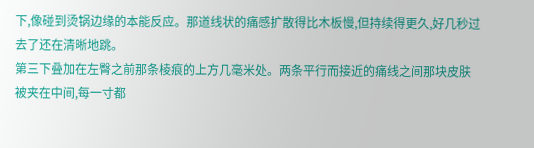下,像碰到烫锅边缘的本能反应。那道线状的痛感扩散得比木板慢,但持续得更久,好几秒过去了还在清晰地跳。
第三下叠加在左臀之前那条棱痕的上方几毫米处。两条平行而接近的痛线之间那块皮肤被夹在中间,每一寸都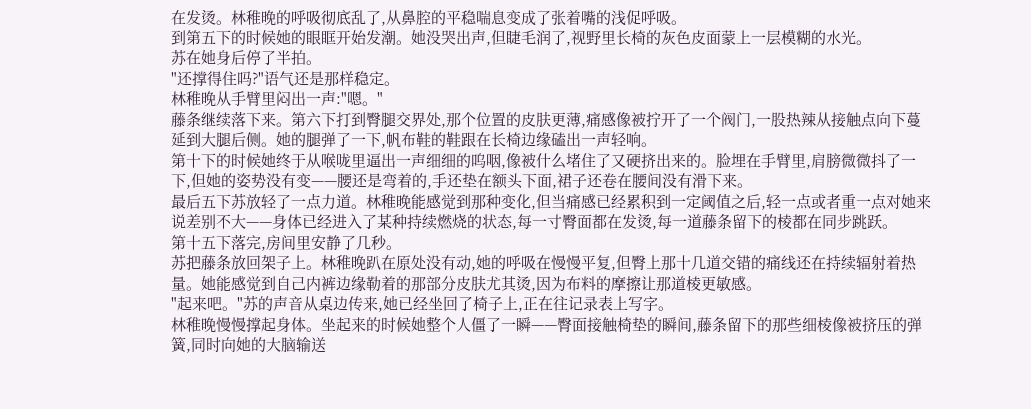在发烫。林稚晚的呼吸彻底乱了,从鼻腔的平稳喘息变成了张着嘴的浅促呼吸。
到第五下的时候她的眼眶开始发潮。她没哭出声,但睫毛润了,视野里长椅的灰色皮面蒙上一层模糊的水光。
苏在她身后停了半拍。
"还撑得住吗?"语气还是那样稳定。
林稚晚从手臂里闷出一声:"嗯。"
藤条继续落下来。第六下打到臀腿交界处,那个位置的皮肤更薄,痛感像被拧开了一个阀门,一股热辣从接触点向下蔓延到大腿后侧。她的腿弹了一下,帆布鞋的鞋跟在长椅边缘磕出一声轻响。
第十下的时候她终于从喉咙里逼出一声细细的呜咽,像被什么堵住了又硬挤出来的。脸埋在手臂里,肩膀微微抖了一下,但她的姿势没有变——腰还是弯着的,手还垫在额头下面,裙子还卷在腰间没有滑下来。
最后五下苏放轻了一点力道。林稚晚能感觉到那种变化,但当痛感已经累积到一定阈值之后,轻一点或者重一点对她来说差别不大——身体已经进入了某种持续燃烧的状态,每一寸臀面都在发烫,每一道藤条留下的棱都在同步跳跃。
第十五下落完,房间里安静了几秒。
苏把藤条放回架子上。林稚晚趴在原处没有动,她的呼吸在慢慢平复,但臀上那十几道交错的痛线还在持续辐射着热量。她能感觉到自己内裤边缘勒着的那部分皮肤尤其烫,因为布料的摩擦让那道棱更敏感。
"起来吧。"苏的声音从桌边传来,她已经坐回了椅子上,正在往记录表上写字。
林稚晚慢慢撑起身体。坐起来的时候她整个人僵了一瞬——臀面接触椅垫的瞬间,藤条留下的那些细棱像被挤压的弹簧,同时向她的大脑输送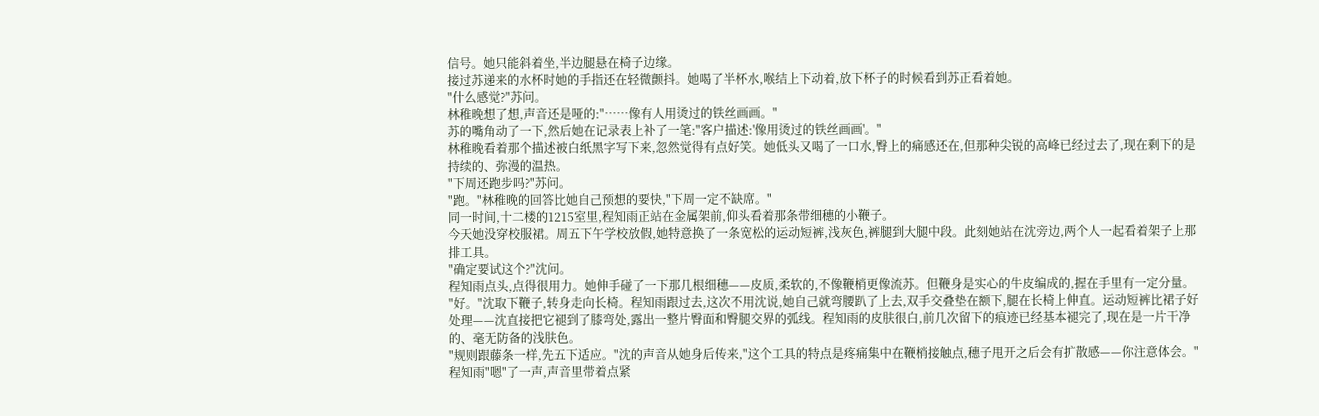信号。她只能斜着坐,半边腿悬在椅子边缘。
接过苏递来的水杯时她的手指还在轻微颤抖。她喝了半杯水,喉结上下动着,放下杯子的时候看到苏正看着她。
"什么感觉?"苏问。
林稚晚想了想,声音还是哑的:"……像有人用烫过的铁丝画画。"
苏的嘴角动了一下,然后她在记录表上补了一笔:"客户描述:'像用烫过的铁丝画画'。"
林稚晚看着那个描述被白纸黑字写下来,忽然觉得有点好笑。她低头又喝了一口水,臀上的痛感还在,但那种尖锐的高峰已经过去了,现在剩下的是持续的、弥漫的温热。
"下周还跑步吗?"苏问。
"跑。"林稚晚的回答比她自己预想的要快,"下周一定不缺席。"
同一时间,十二楼的1215室里,程知雨正站在金属架前,仰头看着那条带细穗的小鞭子。
今天她没穿校服裙。周五下午学校放假,她特意换了一条宽松的运动短裤,浅灰色,裤腿到大腿中段。此刻她站在沈旁边,两个人一起看着架子上那排工具。
"确定要试这个?"沈问。
程知雨点头,点得很用力。她伸手碰了一下那几根细穗——皮质,柔软的,不像鞭梢更像流苏。但鞭身是实心的牛皮编成的,握在手里有一定分量。
"好。"沈取下鞭子,转身走向长椅。程知雨跟过去,这次不用沈说,她自己就弯腰趴了上去,双手交叠垫在额下,腿在长椅上伸直。运动短裤比裙子好处理——沈直接把它褪到了膝弯处,露出一整片臀面和臀腿交界的弧线。程知雨的皮肤很白,前几次留下的痕迹已经基本褪完了,现在是一片干净的、毫无防备的浅肤色。
"规则跟藤条一样,先五下适应。"沈的声音从她身后传来,"这个工具的特点是疼痛集中在鞭梢接触点,穗子甩开之后会有扩散感——你注意体会。"
程知雨"嗯"了一声,声音里带着点紧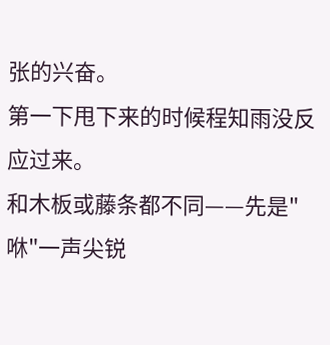张的兴奋。
第一下甩下来的时候程知雨没反应过来。
和木板或藤条都不同——先是"咻"一声尖锐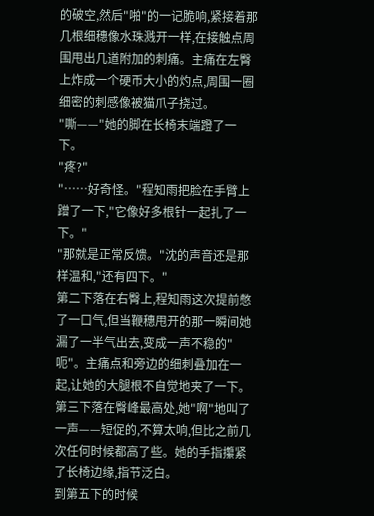的破空,然后"啪"的一记脆响,紧接着那几根细穗像水珠溅开一样,在接触点周围甩出几道附加的刺痛。主痛在左臀上炸成一个硬币大小的灼点,周围一圈细密的刺感像被猫爪子挠过。
"嘶——"她的脚在长椅末端蹬了一下。
"疼?"
"……好奇怪。"程知雨把脸在手臂上蹭了一下,"它像好多根针一起扎了一下。"
"那就是正常反馈。"沈的声音还是那样温和,"还有四下。"
第二下落在右臀上,程知雨这次提前憋了一口气,但当鞭穗甩开的那一瞬间她漏了一半气出去,变成一声不稳的"呃"。主痛点和旁边的细刺叠加在一起,让她的大腿根不自觉地夹了一下。
第三下落在臀峰最高处,她"啊"地叫了一声——短促的,不算太响,但比之前几次任何时候都高了些。她的手指攥紧了长椅边缘,指节泛白。
到第五下的时候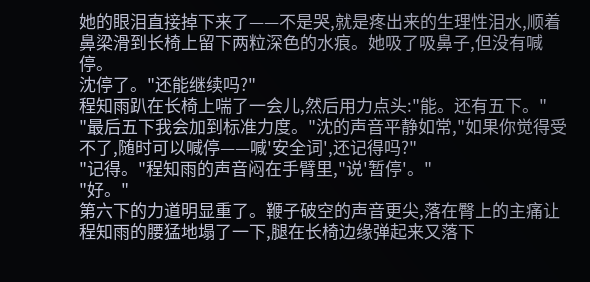她的眼泪直接掉下来了——不是哭,就是疼出来的生理性泪水,顺着鼻梁滑到长椅上留下两粒深色的水痕。她吸了吸鼻子,但没有喊停。
沈停了。"还能继续吗?"
程知雨趴在长椅上喘了一会儿,然后用力点头:"能。还有五下。"
"最后五下我会加到标准力度。"沈的声音平静如常,"如果你觉得受不了,随时可以喊停——喊'安全词',还记得吗?"
"记得。"程知雨的声音闷在手臂里,"说'暂停'。"
"好。"
第六下的力道明显重了。鞭子破空的声音更尖,落在臀上的主痛让程知雨的腰猛地塌了一下,腿在长椅边缘弹起来又落下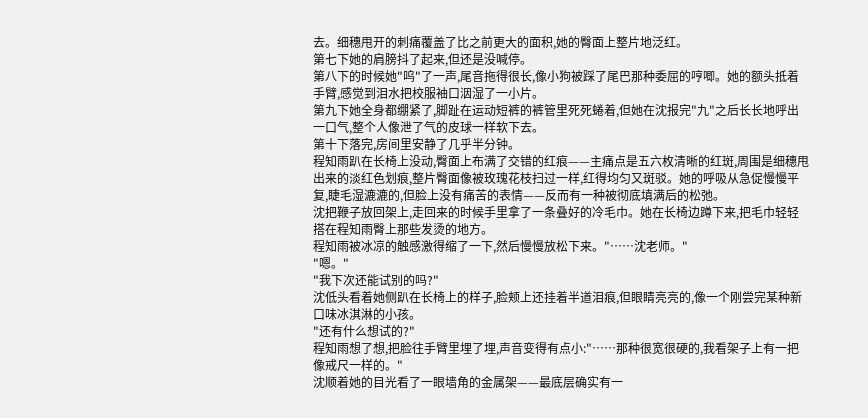去。细穗甩开的刺痛覆盖了比之前更大的面积,她的臀面上整片地泛红。
第七下她的肩膀抖了起来,但还是没喊停。
第八下的时候她"呜"了一声,尾音拖得很长,像小狗被踩了尾巴那种委屈的哼唧。她的额头抵着手臂,感觉到泪水把校服袖口洇湿了一小片。
第九下她全身都绷紧了,脚趾在运动短裤的裤管里死死蜷着,但她在沈报完"九"之后长长地呼出一口气,整个人像泄了气的皮球一样软下去。
第十下落完,房间里安静了几乎半分钟。
程知雨趴在长椅上没动,臀面上布满了交错的红痕——主痛点是五六枚清晰的红斑,周围是细穗甩出来的淡红色划痕,整片臀面像被玫瑰花枝扫过一样,红得均匀又斑驳。她的呼吸从急促慢慢平复,睫毛湿漉漉的,但脸上没有痛苦的表情——反而有一种被彻底填满后的松弛。
沈把鞭子放回架上,走回来的时候手里拿了一条叠好的冷毛巾。她在长椅边蹲下来,把毛巾轻轻搭在程知雨臀上那些发烫的地方。
程知雨被冰凉的触感激得缩了一下,然后慢慢放松下来。"……沈老师。"
"嗯。"
"我下次还能试别的吗?"
沈低头看着她侧趴在长椅上的样子,脸颊上还挂着半道泪痕,但眼睛亮亮的,像一个刚尝完某种新口味冰淇淋的小孩。
"还有什么想试的?"
程知雨想了想,把脸往手臂里埋了埋,声音变得有点小:"……那种很宽很硬的,我看架子上有一把像戒尺一样的。"
沈顺着她的目光看了一眼墙角的金属架——最底层确实有一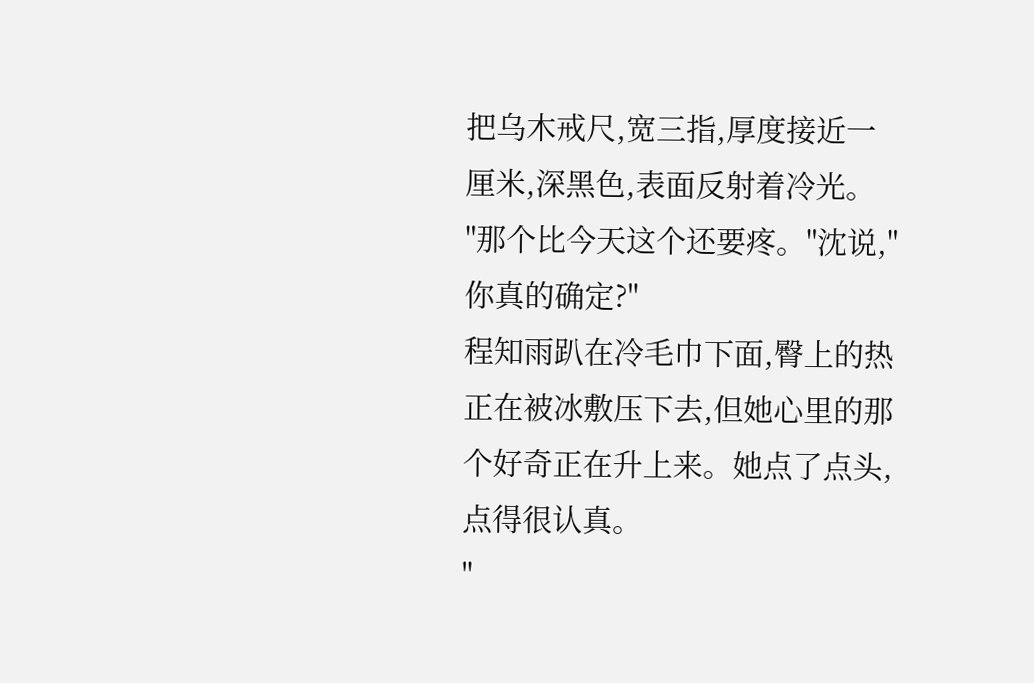把乌木戒尺,宽三指,厚度接近一厘米,深黑色,表面反射着冷光。
"那个比今天这个还要疼。"沈说,"你真的确定?"
程知雨趴在冷毛巾下面,臀上的热正在被冰敷压下去,但她心里的那个好奇正在升上来。她点了点头,点得很认真。
"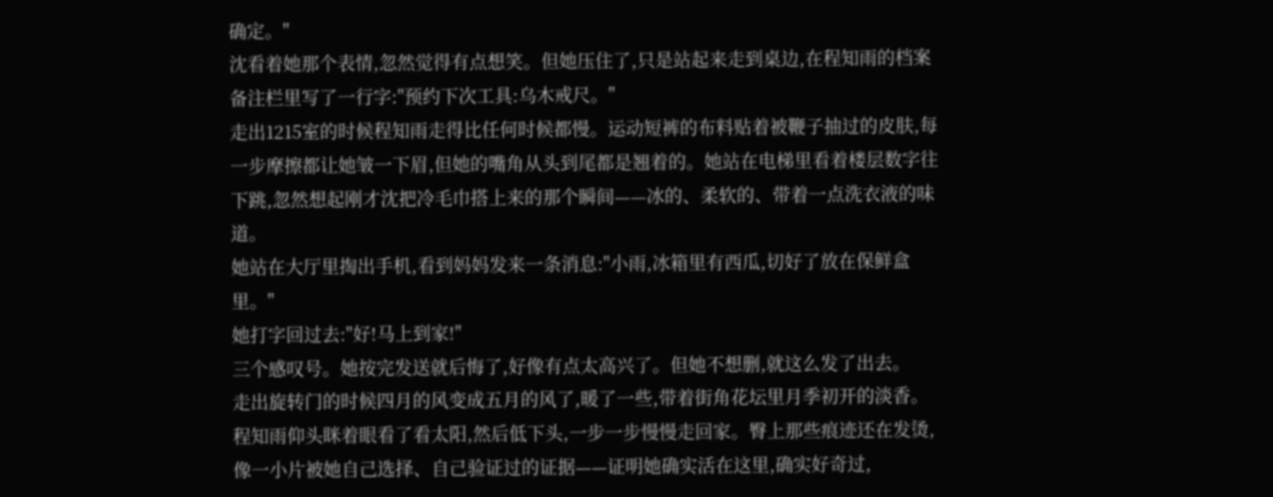确定。"
沈看着她那个表情,忽然觉得有点想笑。但她压住了,只是站起来走到桌边,在程知雨的档案备注栏里写了一行字:"预约下次工具:乌木戒尺。"
走出1215室的时候程知雨走得比任何时候都慢。运动短裤的布料贴着被鞭子抽过的皮肤,每一步摩擦都让她皱一下眉,但她的嘴角从头到尾都是翘着的。她站在电梯里看着楼层数字往下跳,忽然想起刚才沈把冷毛巾搭上来的那个瞬间——冰的、柔软的、带着一点洗衣液的味道。
她站在大厅里掏出手机,看到妈妈发来一条消息:"小雨,冰箱里有西瓜,切好了放在保鲜盒里。"
她打字回过去:"好!马上到家!"
三个感叹号。她按完发送就后悔了,好像有点太高兴了。但她不想删,就这么发了出去。
走出旋转门的时候四月的风变成五月的风了,暖了一些,带着街角花坛里月季初开的淡香。程知雨仰头眯着眼看了看太阳,然后低下头,一步一步慢慢走回家。臀上那些痕迹还在发烫,像一小片被她自己选择、自己验证过的证据——证明她确实活在这里,确实好奇过,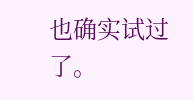也确实试过了。